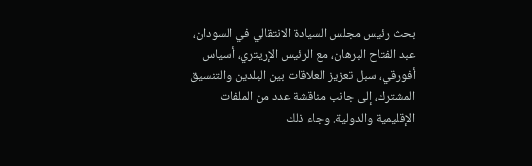بحث رئيس مجلس السيادة الانتقالي في السودان، عبد الفتاح البرهان، مع الرئيس الإريتري، أسياس أفورقي، سبل تعزيز العلاقات بين البلدين والتنسيق المشترك، إلى جانب مناقشة عدد من الملفات الإقليمية والدولية. وجاء ذلك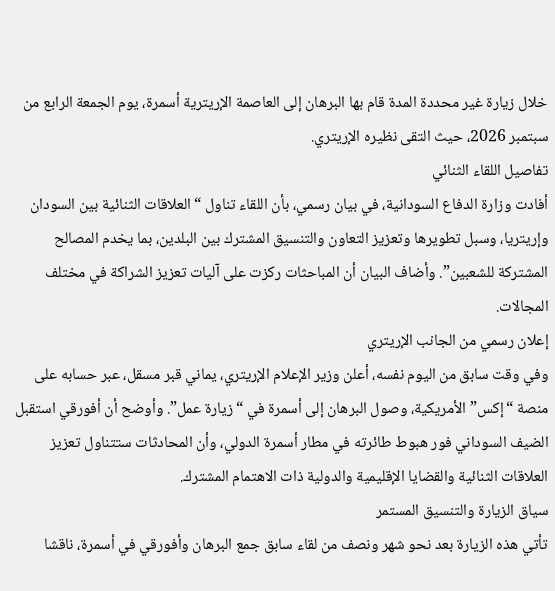خلال زيارة غير محددة المدة قام بها البرهان إلى العاصمة الإريترية أسمرة، يوم الجمعة الرابع من سبتمبر 2026، حيث التقى نظيره الإريتري.
تفاصيل اللقاء الثنائي
أفادت وزارة الدفاع السودانية، في بيان رسمي، بأن اللقاء تناول “العلاقات الثنائية بين السودان وإريتريا، وسبل تطويرها وتعزيز التعاون والتنسيق المشترك بين البلدين، بما يخدم المصالح المشتركة للشعبين”. وأضاف البيان أن المباحثات ركزت على آليات تعزيز الشراكة في مختلف المجالات.
إعلان رسمي من الجانب الإريتري
وفي وقت سابق من اليوم نفسه، أعلن وزير الإعلام الإريتري، يماني قبر مسقل، عبر حسابه على منصة “إكس” الأمريكية، وصول البرهان إلى أسمرة في “زيارة عمل”. وأوضح أن أفورقي استقبل الضيف السوداني فور هبوط طائرته في مطار أسمرة الدولي، وأن المحادثات ستتناول تعزيز العلاقات الثنائية والقضايا الإقليمية والدولية ذات الاهتمام المشترك.
سياق الزيارة والتنسيق المستمر
تأتي هذه الزيارة بعد نحو شهر ونصف من لقاء سابق جمع البرهان وأفورقي في أسمرة، ناقشا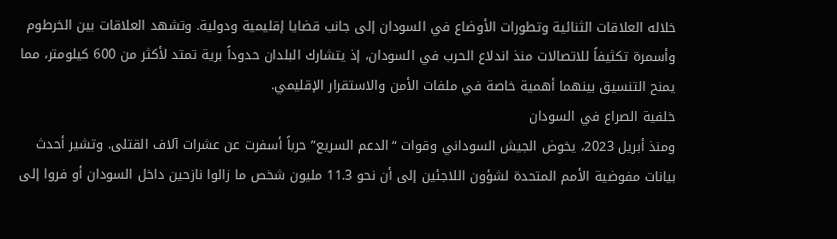خلاله العلاقات الثنائية وتطورات الأوضاع في السودان إلى جانب قضايا إقليمية ودولية. وتشهد العلاقات بين الخرطوم وأسمرة تكثيفاً للاتصالات منذ اندلاع الحرب في السودان، إذ يتشارك البلدان حدوداً برية تمتد لأكثر من 600 كيلومتر، مما يمنح التنسيق بينهما أهمية خاصة في ملفات الأمن والاستقرار الإقليمي.
خلفية الصراع في السودان
ومنذ أبريل 2023، يخوض الجيش السوداني وقوات “الدعم السريع” حرباً أسفرت عن عشرات آلاف القتلى. وتشير أحدث بيانات مفوضية الأمم المتحدة لشؤون اللاجئين إلى أن نحو 11.3 مليون شخص ما زالوا نازحين داخل السودان أو فروا إلى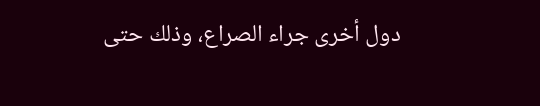دول أخرى جراء الصراع، وذلك حتى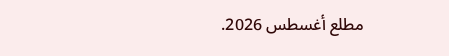مطلع أغسطس 2026.